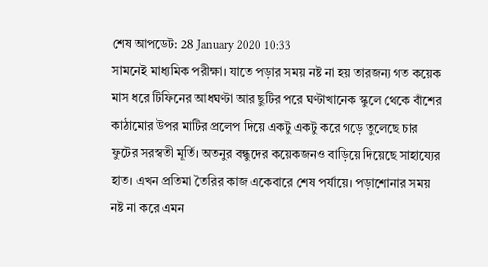শেষ আপডেট: 28 January 2020 10:33
সামনেই মাধ্যমিক পরীক্ষা। যাতে পড়ার সময় নষ্ট না হয় তারজন্য গত কয়েক মাস ধরে টিফিনের আধঘণ্টা আর ছুটির পরে ঘণ্টাখানেক স্কুলে থেকে বাঁশের কাঠামোর উপর মাটির প্রলেপ দিয়ে একটু একটু করে গড়ে তুলেছে চার ফুটের সরস্বতী মূর্তি। অতনুর বন্ধুদের কয়েকজনও বাড়িয়ে দিয়েছে সাহায্যের হাত। এখন প্রতিমা তৈরির কাজ একেবারে শেষ পর্যায়ে। পড়াশোনার সময় নষ্ট না করে এমন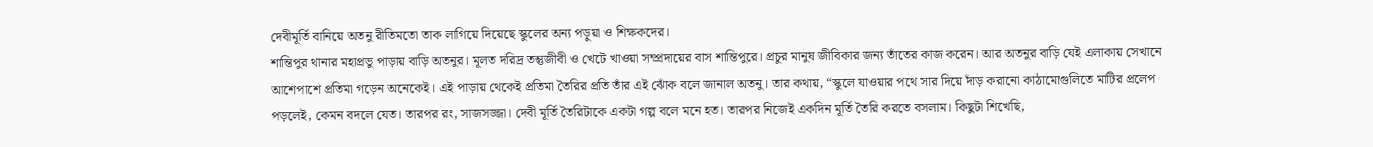দেবীমূর্তি বানিয়ে অতনু রীতিমতো তাক লাগিয়ে দিয়েছে স্কুলের অন্য পড়ুয়া ও শিক্ষকদের।
শান্তিপুর থানার মহাপ্রভু পাড়ায় বাড়ি অতনুর। মূলত দরিদ্র তন্তুজীবী ও খেটে খাওয়া সম্প্রদায়ের বাস শান্তিপুরে। প্রচুর মানুষ জীবিকার জন্য তাঁতের কাজ করেন। আর অতনুর বাড়ি যেই এলাকায় সেখানে আশেপাশে প্রতিমা গড়েন অনেকেই। এই পাড়ায় থেকেই প্রতিমা তৈরির প্রতি তাঁর এই ঝোঁক বলে জানাল অতনু। তার কথায়, “স্কুলে যাওয়ার পথে সার দিয়ে দাঁড় করানো কাঠামোগুলিতে মাটির প্রলেপ পড়লেই, কেমন বদলে যেত। তারপর রং, সাজসজ্জা। দেবী মূর্তি তৈরিটাকে একটা গল্প বলে মনে হত। তারপর নিজেই একদিন মূর্তি তৈরি করতে বসলাম। কিছুটা শিখেছি,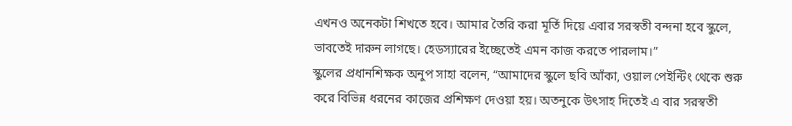এখনও অনেকটা শিখতে হবে। আমার তৈরি করা মূর্তি দিয়ে এবার সরস্বতী বন্দনা হবে স্কুলে, ভাবতেই দারুন লাগছে। হেডস্যারের ইচ্ছেতেই এমন কাজ করতে পারলাম।”
স্কুলের প্রধানশিক্ষক অনুপ সাহা বলেন, “আমাদের স্কুলে ছবি আঁকা, ওয়াল পেইন্টিং থেকে শুরু করে বিভিন্ন ধরনের কাজের প্রশিক্ষণ দেওয়া হয়। অতনুকে উৎসাহ দিতেই এ বার সরস্বতী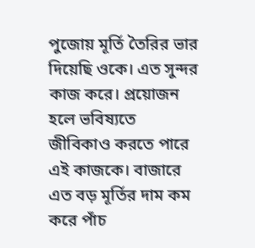পুজোয় মূর্তি তৈরির ভার দিয়েছি ওকে। এত সুন্দর কাজ করে। প্রয়োজন হলে ভবিষ্যতে জীবিকাও করতে পারে এই কাজকে। বাজারে এত বড় মূর্তির দাম কম করে পাঁচ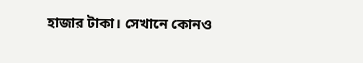হাজার টাকা। সেখানে কোনও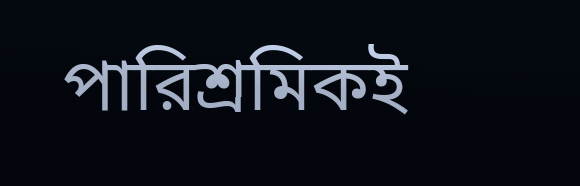পারিশ্রমিকই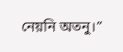নেয়নি অতনু।”